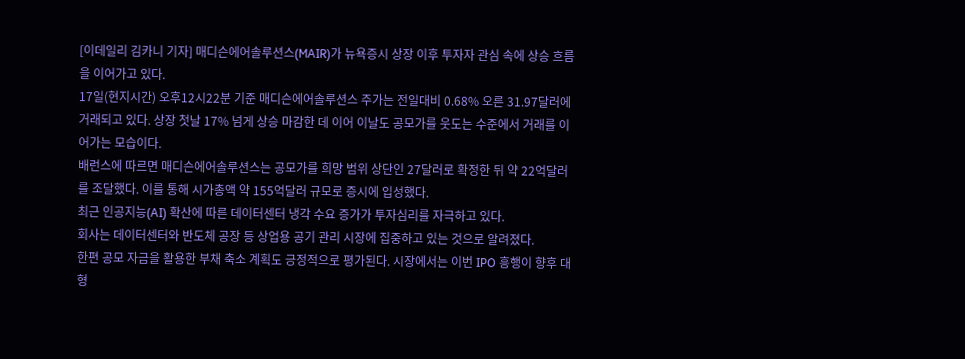[이데일리 김카니 기자] 매디슨에어솔루션스(MAIR)가 뉴욕증시 상장 이후 투자자 관심 속에 상승 흐름을 이어가고 있다.
17일(현지시간) 오후12시22분 기준 매디슨에어솔루션스 주가는 전일대비 0.68% 오른 31.97달러에 거래되고 있다. 상장 첫날 17% 넘게 상승 마감한 데 이어 이날도 공모가를 웃도는 수준에서 거래를 이어가는 모습이다.
배런스에 따르면 매디슨에어솔루션스는 공모가를 희망 범위 상단인 27달러로 확정한 뒤 약 22억달러를 조달했다. 이를 통해 시가총액 약 155억달러 규모로 증시에 입성했다.
최근 인공지능(AI) 확산에 따른 데이터센터 냉각 수요 증가가 투자심리를 자극하고 있다.
회사는 데이터센터와 반도체 공장 등 상업용 공기 관리 시장에 집중하고 있는 것으로 알려졌다.
한편 공모 자금을 활용한 부채 축소 계획도 긍정적으로 평가된다. 시장에서는 이번 IPO 흥행이 향후 대형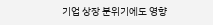기업 상장 분위기에도 영향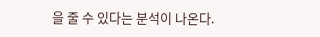을 줄 수 있다는 분석이 나온다.